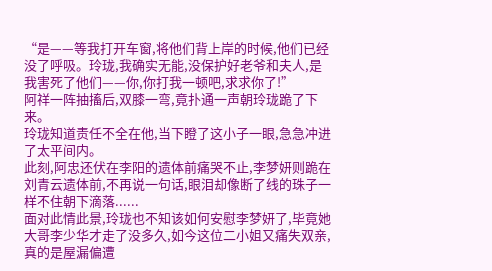“是——等我打开车窗,将他们背上岸的时候,他们已经没了呼吸。玲珑,我确实无能,没保护好老爷和夫人,是我害死了他们——你,你打我一顿吧,求求你了!”
阿祥一阵抽搐后,双膝一弯,竟扑通一声朝玲珑跪了下来。
玲珑知道责任不全在他,当下瞪了这小子一眼,急急冲进了太平间内。
此刻,阿忠还伏在李阳的遗体前痛哭不止,李梦妍则跪在刘青云遗体前,不再说一句话,眼泪却像断了线的珠子一样不住朝下滴落......
面对此情此景,玲珑也不知该如何安慰李梦妍了,毕竟她大哥李少华才走了没多久,如今这位二小姐又痛失双亲,真的是屋漏偏遭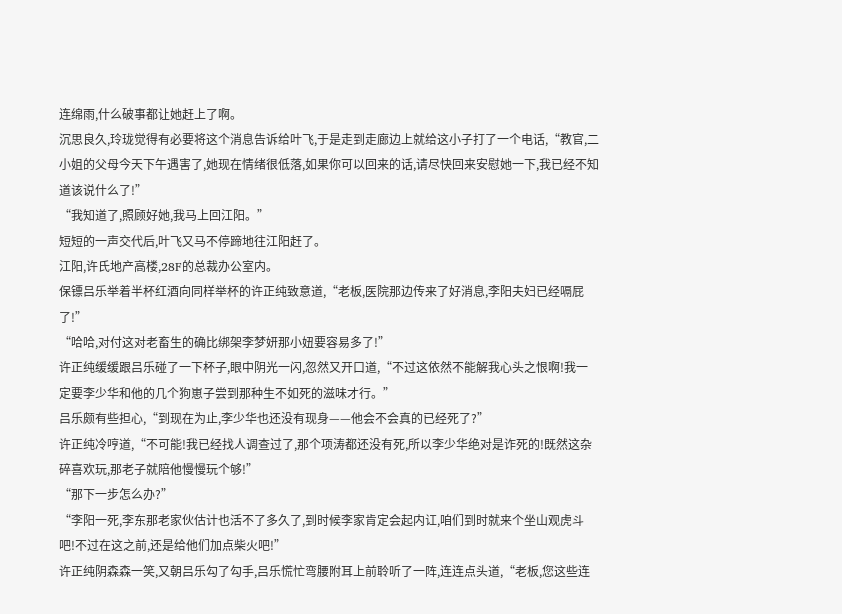连绵雨,什么破事都让她赶上了啊。
沉思良久,玲珑觉得有必要将这个消息告诉给叶飞,于是走到走廊边上就给这小子打了一个电话,“教官,二小姐的父母今天下午遇害了,她现在情绪很低落,如果你可以回来的话,请尽快回来安慰她一下,我已经不知道该说什么了!”
“我知道了,照顾好她,我马上回江阳。”
短短的一声交代后,叶飞又马不停蹄地往江阳赶了。
江阳,许氏地产高楼,28F的总裁办公室内。
保镖吕乐举着半杯红酒向同样举杯的许正纯致意道,“老板,医院那边传来了好消息,李阳夫妇已经嗝屁了!”
“哈哈,对付这对老畜生的确比绑架李梦妍那小妞要容易多了!”
许正纯缓缓跟吕乐碰了一下杯子,眼中阴光一闪,忽然又开口道,“不过这依然不能解我心头之恨啊!我一定要李少华和他的几个狗崽子尝到那种生不如死的滋味才行。”
吕乐颇有些担心,“到现在为止,李少华也还没有现身——他会不会真的已经死了?”
许正纯冷哼道,“不可能!我已经找人调查过了,那个项涛都还没有死,所以李少华绝对是诈死的!既然这杂碎喜欢玩,那老子就陪他慢慢玩个够!”
“那下一步怎么办?”
“李阳一死,李东那老家伙估计也活不了多久了,到时候李家肯定会起内讧,咱们到时就来个坐山观虎斗吧!不过在这之前,还是给他们加点柴火吧!”
许正纯阴森森一笑,又朝吕乐勾了勾手,吕乐慌忙弯腰附耳上前聆听了一阵,连连点头道,“老板,您这些连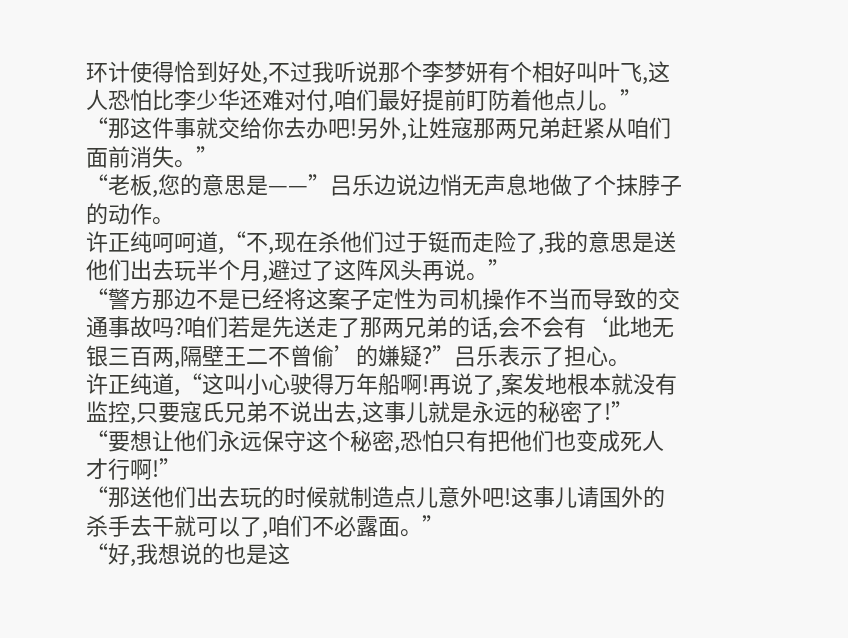环计使得恰到好处,不过我听说那个李梦妍有个相好叫叶飞,这人恐怕比李少华还难对付,咱们最好提前盯防着他点儿。”
“那这件事就交给你去办吧!另外,让姓寇那两兄弟赶紧从咱们面前消失。”
“老板,您的意思是——”吕乐边说边悄无声息地做了个抹脖子的动作。
许正纯呵呵道,“不,现在杀他们过于铤而走险了,我的意思是送他们出去玩半个月,避过了这阵风头再说。”
“警方那边不是已经将这案子定性为司机操作不当而导致的交通事故吗?咱们若是先送走了那两兄弟的话,会不会有‘此地无银三百两,隔壁王二不曾偷’的嫌疑?”吕乐表示了担心。
许正纯道,“这叫小心驶得万年船啊!再说了,案发地根本就没有监控,只要寇氏兄弟不说出去,这事儿就是永远的秘密了!”
“要想让他们永远保守这个秘密,恐怕只有把他们也变成死人才行啊!”
“那送他们出去玩的时候就制造点儿意外吧!这事儿请国外的杀手去干就可以了,咱们不必露面。”
“好,我想说的也是这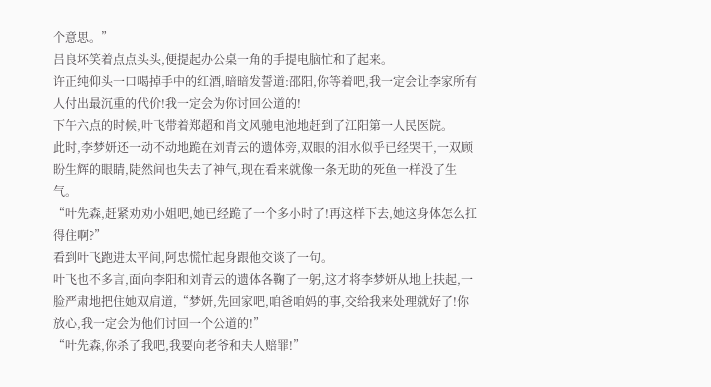个意思。”
吕良坏笑着点点头头,便提起办公桌一角的手提电脑忙和了起来。
许正纯仰头一口喝掉手中的红酒,暗暗发誓道:邵阳,你等着吧,我一定会让李家所有人付出最沉重的代价!我一定会为你讨回公道的!
下午六点的时候,叶飞带着郑超和肖文风驰电池地赶到了江阳第一人民医院。
此时,李梦妍还一动不动地跪在刘青云的遗体旁,双眼的泪水似乎已经哭干,一双顾盼生辉的眼睛,陡然间也失去了神气,现在看来就像一条无助的死鱼一样没了生气。
“叶先森,赶紧劝劝小姐吧,她已经跪了一个多小时了!再这样下去,她这身体怎么扛得住啊?”
看到叶飞跑进太平间,阿忠慌忙起身跟他交谈了一句。
叶飞也不多言,面向李阳和刘青云的遗体各鞠了一躬,这才将李梦妍从地上扶起,一脸严肃地把住她双肩道,“梦妍,先回家吧,咱爸咱妈的事,交给我来处理就好了!你放心,我一定会为他们讨回一个公道的!”
“叶先森,你杀了我吧,我要向老爷和夫人赔罪!”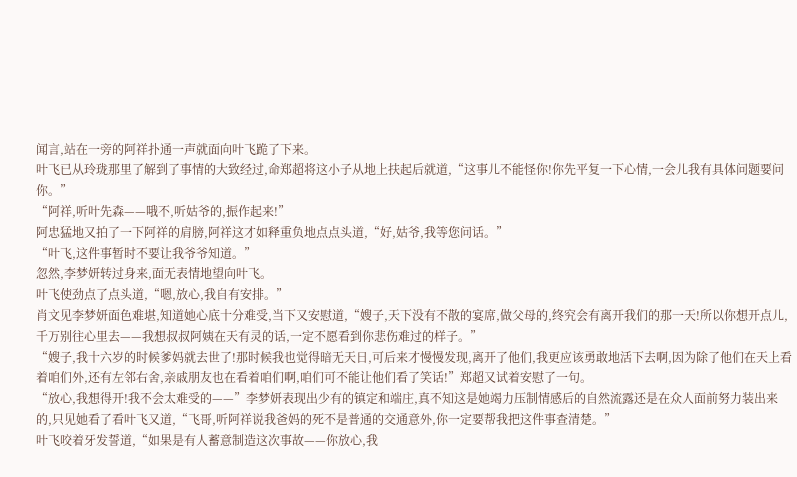闻言,站在一旁的阿祥扑通一声就面向叶飞跪了下来。
叶飞已从玲珑那里了解到了事情的大致经过,命郑超将这小子从地上扶起后就道,“这事儿不能怪你!你先平复一下心情,一会儿我有具体问题要问你。”
“阿祥,听叶先森——哦不,听姑爷的,振作起来!”
阿忠猛地又拍了一下阿祥的肩膀,阿祥这才如释重负地点点头道,“好,姑爷,我等您问话。”
“叶飞,这件事暂时不要让我爷爷知道。”
忽然,李梦妍转过身来,面无表情地望向叶飞。
叶飞使劲点了点头道,“嗯,放心,我自有安排。”
肖文见李梦妍面色难堪,知道她心底十分难受,当下又安慰道,“嫂子,天下没有不散的宴席,做父母的,终究会有离开我们的那一天!所以你想开点儿,千万别往心里去——我想叔叔阿姨在天有灵的话,一定不愿看到你悲伤难过的样子。”
“嫂子,我十六岁的时候爹妈就去世了!那时候我也觉得暗无天日,可后来才慢慢发现,离开了他们,我更应该勇敢地活下去啊,因为除了他们在天上看着咱们外,还有左邻右舍,亲戚朋友也在看着咱们啊,咱们可不能让他们看了笑话!”郑超又试着安慰了一句。
“放心,我想得开!我不会太难受的——”李梦妍表现出少有的镇定和端庄,真不知这是她竭力压制情感后的自然流露还是在众人面前努力装出来的,只见她看了看叶飞又道,“飞哥,听阿祥说我爸妈的死不是普通的交通意外,你一定要帮我把这件事查清楚。”
叶飞咬着牙发誓道,“如果是有人蓄意制造这次事故——你放心,我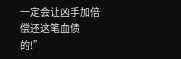一定会让凶手加倍偿还这笔血债的!”